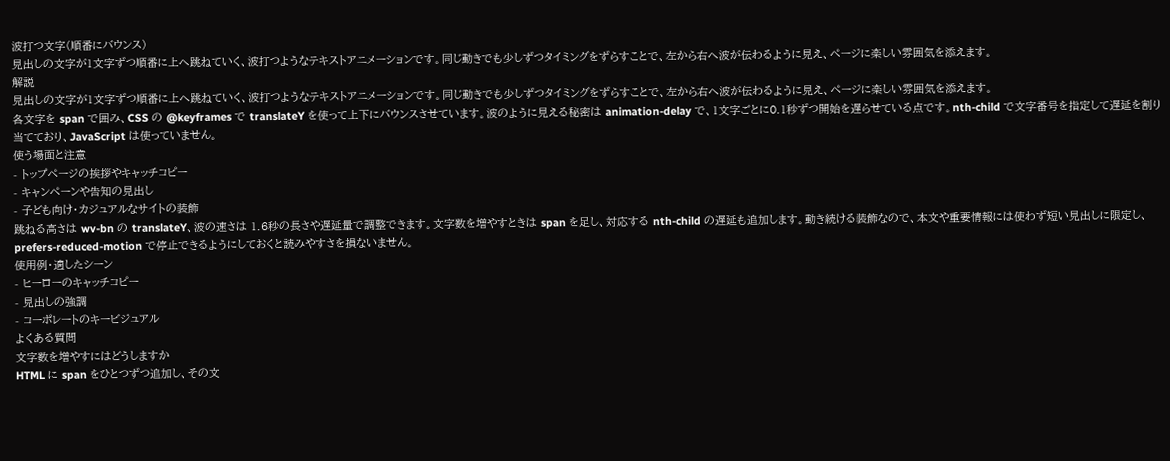波打つ文字(順番にバウンス)
見出しの文字が1文字ずつ順番に上へ跳ねていく、波打つようなテキストアニメーションです。同じ動きでも少しずつタイミングをずらすことで、左から右へ波が伝わるように見え、ページに楽しい雰囲気を添えます。
解説
見出しの文字が1文字ずつ順番に上へ跳ねていく、波打つようなテキストアニメーションです。同じ動きでも少しずつタイミングをずらすことで、左から右へ波が伝わるように見え、ページに楽しい雰囲気を添えます。
各文字を span で囲み、CSS の @keyframes で translateY を使って上下にバウンスさせています。波のように見える秘密は animation-delay で、1文字ごとに0.1秒ずつ開始を遅らせている点です。nth-child で文字番号を指定して遅延を割り当てており、JavaScript は使っていません。
使う場面と注意
- トップページの挨拶やキャッチコピー
- キャンペーンや告知の見出し
- 子ども向け・カジュアルなサイトの装飾
跳ねる高さは wv-bn の translateY、波の速さは 1.6秒の長さや遅延量で調整できます。文字数を増やすときは span を足し、対応する nth-child の遅延も追加します。動き続ける装飾なので、本文や重要情報には使わず短い見出しに限定し、prefers-reduced-motion で停止できるようにしておくと読みやすさを損ないません。
使用例・適したシーン
- ヒーローのキャッチコピー
- 見出しの強調
- コーポレートのキービジュアル
よくある質問
文字数を増やすにはどうしますか
HTML に span をひとつずつ追加し、その文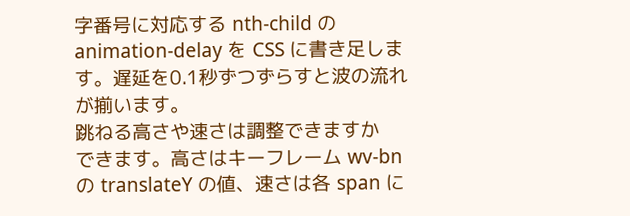字番号に対応する nth-child の animation-delay を CSS に書き足します。遅延を0.1秒ずつずらすと波の流れが揃います。
跳ねる高さや速さは調整できますか
できます。高さはキーフレーム wv-bn の translateY の値、速さは各 span に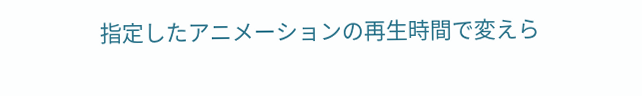指定したアニメーションの再生時間で変えら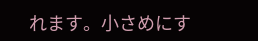れます。小さめにす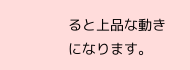ると上品な動きになります。